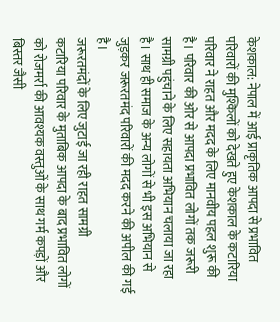केशकाल: नेपाल में आई प्राकृतिक आपदा से प्रभावित परिवारों की मुश्किलों को देखते हुए केशकाल के कटारिया परिवार ने राहत और मदद के लिए मानवीय पहल शुरू की है। परिवार की ओर से आपदा प्रभावित लोगों तक जरूरी सामग्री पहुंचाने के लिए सहायता अभियान चलाया जा रहा है। साथ ही समाज के अन्य लोगों से भी इस अभियान से जुड़कर जरूरतमंद परिवारों की मदद करने की अपील की गई है।
जरूरतमंदों के लिए जुटाई जा रही राहत सामग्री
कटारिया परिवार के मुताबिक आपदा के बाद प्रभावित लोगों को रोजमर्रा की आवश्यक वस्तुओं के साथ गर्म कपड़ों और बिस्तर जैसी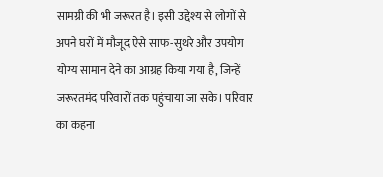सामग्री की भी जरूरत है। इसी उद्देश्य से लोगों से अपने घरों में मौजूद ऐसे साफ-सुथरे और उपयोग योग्य सामान देने का आग्रह किया गया है, जिन्हें जरूरतमंद परिवारों तक पहुंचाया जा सके। परिवार का कहना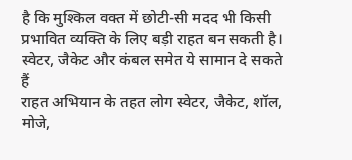है कि मुश्किल वक्त में छोटी-सी मदद भी किसी प्रभावित व्यक्ति के लिए बड़ी राहत बन सकती है।
स्वेटर, जैकेट और कंबल समेत ये सामान दे सकते हैं
राहत अभियान के तहत लोग स्वेटर, जैकेट, शॉल, मोजे,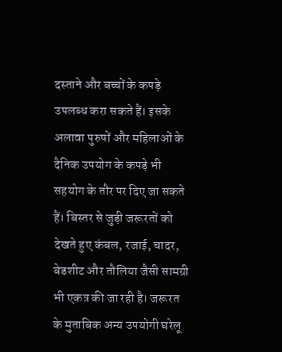दस्ताने और बच्चों के कपड़े उपलब्ध करा सकते हैं। इसके अलावा पुरुषों और महिलाओं के दैनिक उपयोग के कपड़े भी सहयोग के तौर पर दिए जा सकते हैं। बिस्तर से जुड़ी जरूरतों को देखते हुए कंबल, रजाई, चादर, बेडशीट और तौलिया जैसी सामग्री भी एकत्र की जा रही है। जरूरत के मुताबिक अन्य उपयोगी घरेलू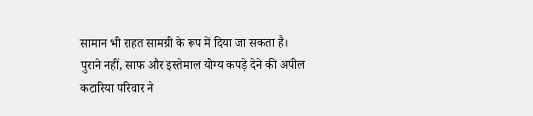सामान भी राहत सामग्री के रूप में दिया जा सकता है।
पुराने नहीं, साफ और इस्तेमाल योग्य कपड़े देने की अपील
कटारिया परिवार ने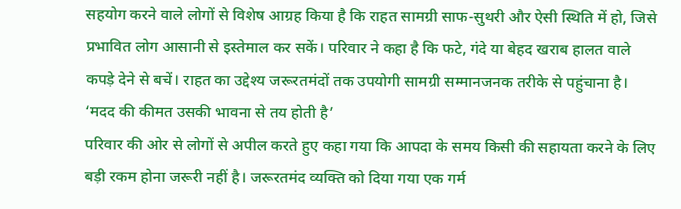सहयोग करने वाले लोगों से विशेष आग्रह किया है कि राहत सामग्री साफ-सुथरी और ऐसी स्थिति में हो, जिसे प्रभावित लोग आसानी से इस्तेमाल कर सकें। परिवार ने कहा है कि फटे, गंदे या बेहद खराब हालत वाले कपड़े देने से बचें। राहत का उद्देश्य जरूरतमंदों तक उपयोगी सामग्री सम्मानजनक तरीके से पहुंचाना है।
‘मदद की कीमत उसकी भावना से तय होती है’
परिवार की ओर से लोगों से अपील करते हुए कहा गया कि आपदा के समय किसी की सहायता करने के लिए बड़ी रकम होना जरूरी नहीं है। जरूरतमंद व्यक्ति को दिया गया एक गर्म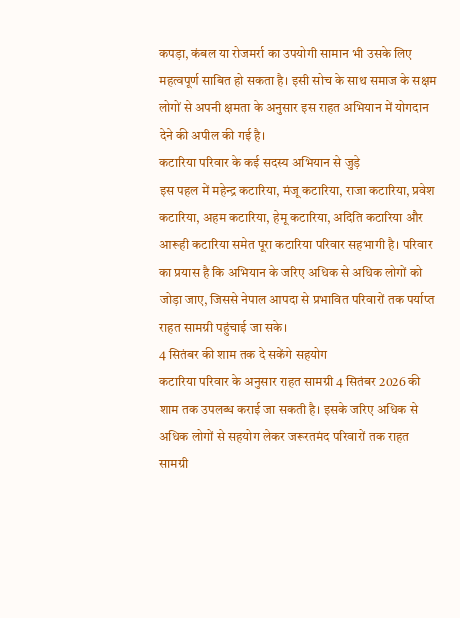कपड़ा, कंबल या रोजमर्रा का उपयोगी सामान भी उसके लिए महत्वपूर्ण साबित हो सकता है। इसी सोच के साथ समाज के सक्षम लोगों से अपनी क्षमता के अनुसार इस राहत अभियान में योगदान देने की अपील की गई है।
कटारिया परिवार के कई सदस्य अभियान से जुड़े
इस पहल में महेन्द्र कटारिया, मंजू कटारिया, राजा कटारिया, प्रवेश कटारिया, अहम कटारिया, हेमू कटारिया, अदिति कटारिया और आरूही कटारिया समेत पूरा कटारिया परिवार सहभागी है। परिवार का प्रयास है कि अभियान के जरिए अधिक से अधिक लोगों को जोड़ा जाए, जिससे नेपाल आपदा से प्रभावित परिवारों तक पर्याप्त राहत सामग्री पहुंचाई जा सके।
4 सितंबर की शाम तक दे सकेंगे सहयोग
कटारिया परिवार के अनुसार राहत सामग्री 4 सितंबर 2026 की शाम तक उपलब्ध कराई जा सकती है। इसके जरिए अधिक से अधिक लोगों से सहयोग लेकर जरूरतमंद परिवारों तक राहत सामग्री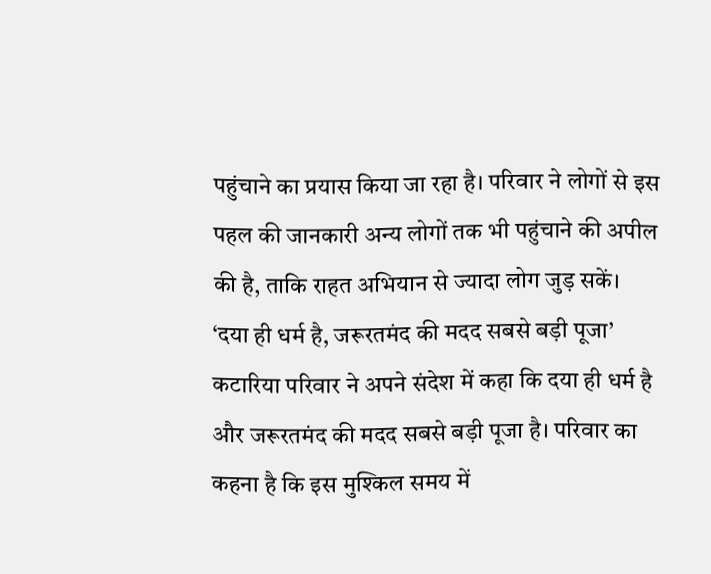पहुंचाने का प्रयास किया जा रहा है। परिवार ने लोगों से इस पहल की जानकारी अन्य लोगों तक भी पहुंचाने की अपील की है, ताकि राहत अभियान से ज्यादा लोग जुड़ सकें।
‘दया ही धर्म है, जरूरतमंद की मदद सबसे बड़ी पूजा’
कटारिया परिवार ने अपने संदेश में कहा कि दया ही धर्म है और जरूरतमंद की मदद सबसे बड़ी पूजा है। परिवार का कहना है कि इस मुश्किल समय में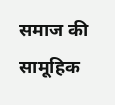समाज की सामूहिक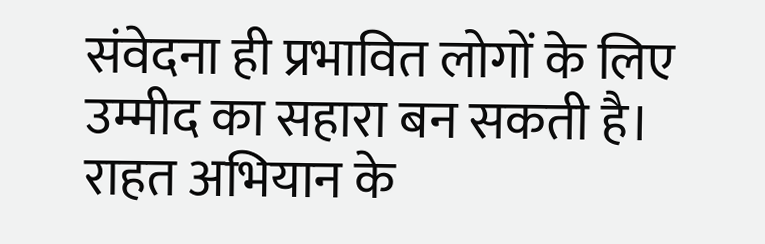संवेदना ही प्रभावित लोगों के लिए उम्मीद का सहारा बन सकती है। राहत अभियान के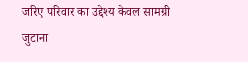जरिए परिवार का उद्देश्य केवल सामग्री जुटाना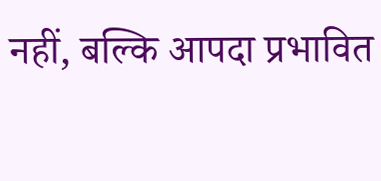नहीं, बल्कि आपदा प्रभावित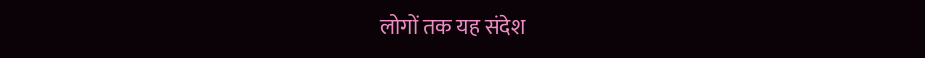लोगों तक यह संदेश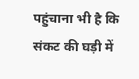पहुंचाना भी है कि संकट की घड़ी में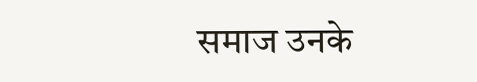समाज उनके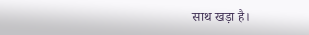साथ खड़ा है।